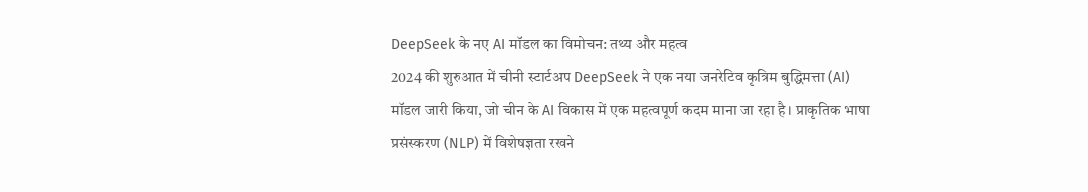DeepSeek के नए AI मॉडल का विमोचन: तथ्य और महत्व
2024 की शुरुआत में चीनी स्टार्टअप DeepSeek ने एक नया जनरेटिव कृत्रिम बुद्धिमत्ता (AI) मॉडल जारी किया, जो चीन के AI विकास में एक महत्वपूर्ण कदम माना जा रहा है। प्राकृतिक भाषा प्रसंस्करण (NLP) में विशेषज्ञता रखने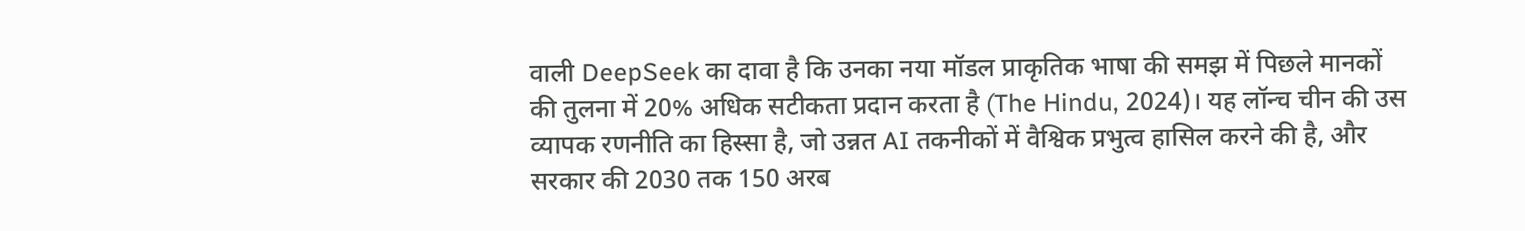वाली DeepSeek का दावा है कि उनका नया मॉडल प्राकृतिक भाषा की समझ में पिछले मानकों की तुलना में 20% अधिक सटीकता प्रदान करता है (The Hindu, 2024)। यह लॉन्च चीन की उस व्यापक रणनीति का हिस्सा है, जो उन्नत AI तकनीकों में वैश्विक प्रभुत्व हासिल करने की है, और सरकार की 2030 तक 150 अरब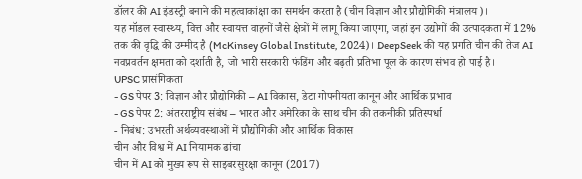डॉलर की AI इंडस्ट्री बनाने की महत्वाकांक्षा का समर्थन करता है (चीन विज्ञान और प्रौद्योगिकी मंत्रालय)।
यह मॉडल स्वास्थ्य, वित्त और स्वायत्त वाहनों जैसे क्षेत्रों में लागू किया जाएगा, जहां इन उद्योगों की उत्पादकता में 12% तक की वृद्धि की उम्मीद है (McKinsey Global Institute, 2024)। DeepSeek की यह प्रगति चीन की तेज AI नवप्रवर्तन क्षमता को दर्शाती है, जो भारी सरकारी फंडिंग और बढ़ती प्रतिभा पूल के कारण संभव हो पाई है।
UPSC प्रासंगिकता
- GS पेपर 3: विज्ञान और प्रौद्योगिकी – AI विकास, डेटा गोपनीयता कानून और आर्थिक प्रभाव
- GS पेपर 2: अंतरराष्ट्रीय संबंध – भारत और अमेरिका के साथ चीन की तकनीकी प्रतिस्पर्धा
- निबंध: उभरती अर्थव्यवस्थाओं में प्रौद्योगिकी और आर्थिक विकास
चीन और विश्व में AI नियामक ढांचा
चीन में AI को मुख्य रूप से साइबरसुरक्षा कानून (2017)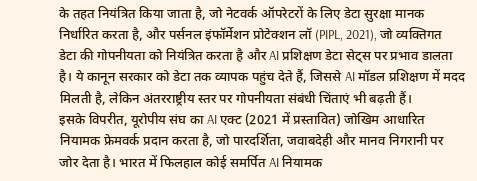के तहत नियंत्रित किया जाता है, जो नेटवर्क ऑपरेटरों के लिए डेटा सुरक्षा मानक निर्धारित करता है, और पर्सनल इंफॉर्मेशन प्रोटेक्शन लॉ (PIPL, 2021), जो व्यक्तिगत डेटा की गोपनीयता को नियंत्रित करता है और AI प्रशिक्षण डेटा सेट्स पर प्रभाव डालता है। ये कानून सरकार को डेटा तक व्यापक पहुंच देते हैं, जिससे AI मॉडल प्रशिक्षण में मदद मिलती है, लेकिन अंतरराष्ट्रीय स्तर पर गोपनीयता संबंधी चिंताएं भी बढ़ती हैं।
इसके विपरीत, यूरोपीय संघ का AI एक्ट (2021 में प्रस्तावित) जोखिम आधारित नियामक फ्रेमवर्क प्रदान करता है, जो पारदर्शिता, जवाबदेही और मानव निगरानी पर जोर देता है। भारत में फिलहाल कोई समर्पित AI नियामक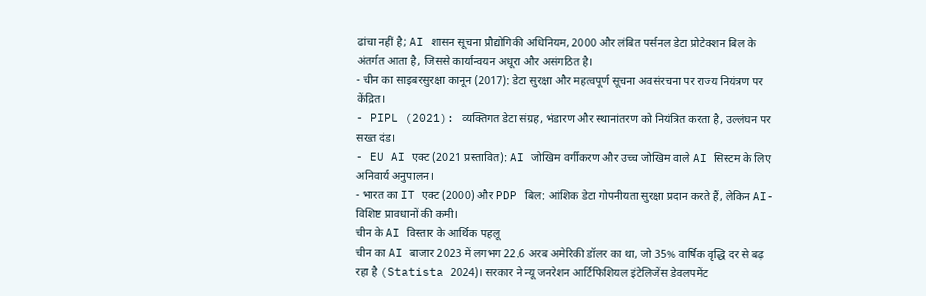ढांचा नहीं है; AI शासन सूचना प्रौद्योगिकी अधिनियम, 2000 और लंबित पर्सनल डेटा प्रोटेक्शन बिल के अंतर्गत आता है, जिससे कार्यान्वयन अधूरा और असंगठित है।
- चीन का साइबरसुरक्षा कानून (2017): डेटा सुरक्षा और महत्वपूर्ण सूचना अवसंरचना पर राज्य नियंत्रण पर केंद्रित।
- PIPL (2021): व्यक्तिगत डेटा संग्रह, भंडारण और स्थानांतरण को नियंत्रित करता है, उल्लंघन पर सख्त दंड।
- EU AI एक्ट (2021 प्रस्तावित): AI जोखिम वर्गीकरण और उच्च जोखिम वाले AI सिस्टम के लिए अनिवार्य अनुपालन।
- भारत का IT एक्ट (2000) और PDP बिल: आंशिक डेटा गोपनीयता सुरक्षा प्रदान करते हैं, लेकिन AI-विशिष्ट प्रावधानों की कमी।
चीन के AI विस्तार के आर्थिक पहलू
चीन का AI बाजार 2023 में लगभग 22.6 अरब अमेरिकी डॉलर का था, जो 35% वार्षिक वृद्धि दर से बढ़ रहा है (Statista 2024)। सरकार ने न्यू जनरेशन आर्टिफिशियल इंटेलिजेंस डेवलपमेंट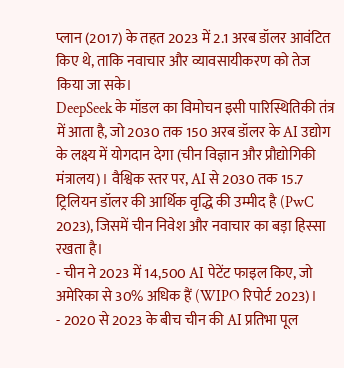प्लान (2017) के तहत 2023 में 2.1 अरब डॉलर आवंटित किए थे, ताकि नवाचार और व्यावसायीकरण को तेज किया जा सके।
DeepSeek के मॉडल का विमोचन इसी पारिस्थितिकी तंत्र में आता है, जो 2030 तक 150 अरब डॉलर के AI उद्योग के लक्ष्य में योगदान देगा (चीन विज्ञान और प्रौद्योगिकी मंत्रालय)। वैश्विक स्तर पर, AI से 2030 तक 15.7 ट्रिलियन डॉलर की आर्थिक वृद्धि की उम्मीद है (PwC 2023), जिसमें चीन निवेश और नवाचार का बड़ा हिस्सा रखता है।
- चीन ने 2023 में 14,500 AI पेटेंट फाइल किए, जो अमेरिका से 30% अधिक हैं (WIPO रिपोर्ट 2023)।
- 2020 से 2023 के बीच चीन की AI प्रतिभा पूल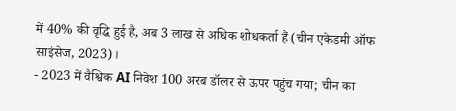में 40% की वृद्धि हुई है, अब 3 लाख से अधिक शोधकर्ता हैं (चीन एकेडमी ऑफ साइंसेज, 2023)।
- 2023 में वैश्विक AI निवेश 100 अरब डॉलर से ऊपर पहुंच गया; चीन का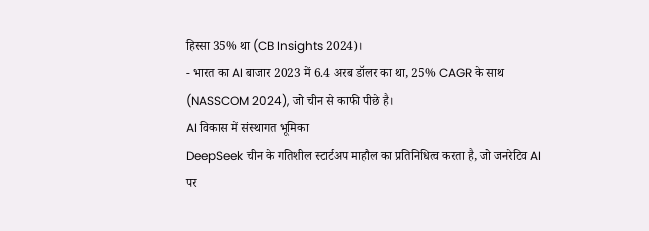हिस्सा 35% था (CB Insights 2024)।
- भारत का AI बाजार 2023 में 6.4 अरब डॉलर का था, 25% CAGR के साथ (NASSCOM 2024), जो चीन से काफी पीछे है।
AI विकास में संस्थागत भूमिका
DeepSeek चीन के गतिशील स्टार्टअप माहौल का प्रतिनिधित्व करता है, जो जनरेटिव AI पर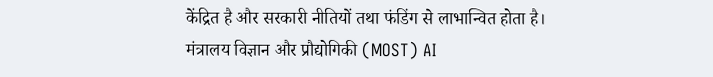केंद्रित है और सरकारी नीतियों तथा फंडिंग से लाभान्वित होता है। मंत्रालय विज्ञान और प्रौद्योगिकी (MOST) AI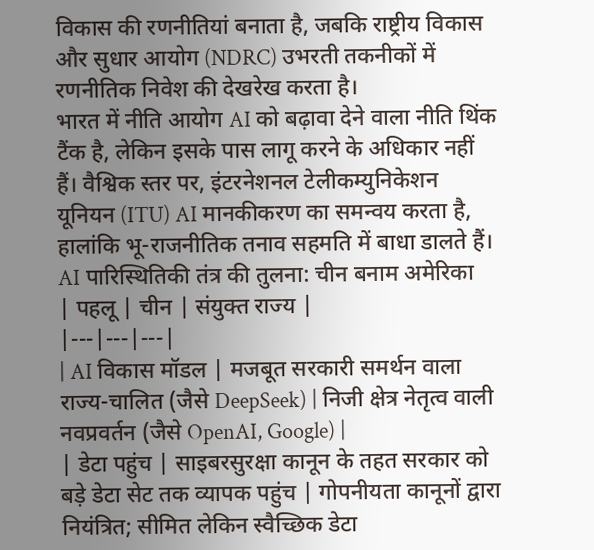विकास की रणनीतियां बनाता है, जबकि राष्ट्रीय विकास और सुधार आयोग (NDRC) उभरती तकनीकों में रणनीतिक निवेश की देखरेख करता है।
भारत में नीति आयोग AI को बढ़ावा देने वाला नीति थिंक टैंक है, लेकिन इसके पास लागू करने के अधिकार नहीं हैं। वैश्विक स्तर पर, इंटरनेशनल टेलीकम्युनिकेशन यूनियन (ITU) AI मानकीकरण का समन्वय करता है, हालांकि भू-राजनीतिक तनाव सहमति में बाधा डालते हैं।
AI पारिस्थितिकी तंत्र की तुलना: चीन बनाम अमेरिका
| पहलू | चीन | संयुक्त राज्य |
|---|---|---|
| AI विकास मॉडल | मजबूत सरकारी समर्थन वाला राज्य-चालित (जैसे DeepSeek) | निजी क्षेत्र नेतृत्व वाली नवप्रवर्तन (जैसे OpenAI, Google) |
| डेटा पहुंच | साइबरसुरक्षा कानून के तहत सरकार को बड़े डेटा सेट तक व्यापक पहुंच | गोपनीयता कानूनों द्वारा नियंत्रित; सीमित लेकिन स्वैच्छिक डेटा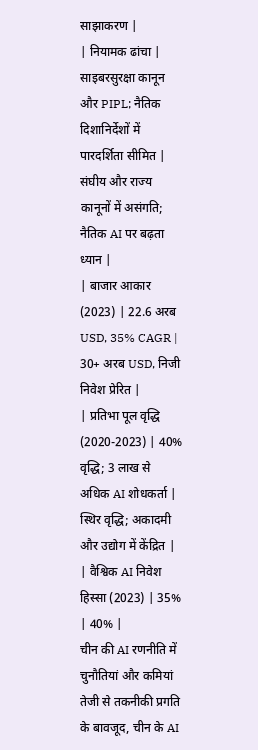साझाकरण |
| नियामक ढांचा | साइबरसुरक्षा कानून और PIPL; नैतिक दिशानिर्देशों में पारदर्शिता सीमित | संघीय और राज्य कानूनों में असंगति; नैतिक AI पर बढ़ता ध्यान |
| बाजार आकार (2023) | 22.6 अरब USD, 35% CAGR | 30+ अरब USD, निजी निवेश प्रेरित |
| प्रतिभा पूल वृद्धि (2020-2023) | 40% वृद्धि; 3 लाख से अधिक AI शोधकर्ता | स्थिर वृद्धि; अकादमी और उद्योग में केंद्रित |
| वैश्विक AI निवेश हिस्सा (2023) | 35% | 40% |
चीन की AI रणनीति में चुनौतियां और कमियां
तेजी से तकनीकी प्रगति के बावजूद, चीन के AI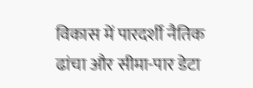विकास में पारदर्शी नैतिक ढांचा और सीमा-पार डेटा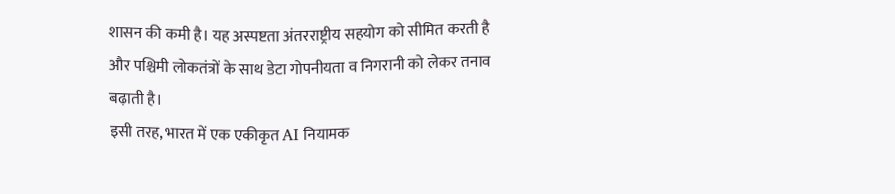शासन की कमी है। यह अस्पष्टता अंतरराष्ट्रीय सहयोग को सीमित करती है और पश्चिमी लोकतंत्रों के साथ डेटा गोपनीयता व निगरानी को लेकर तनाव बढ़ाती है।
इसी तरह, भारत में एक एकीकृत AI नियामक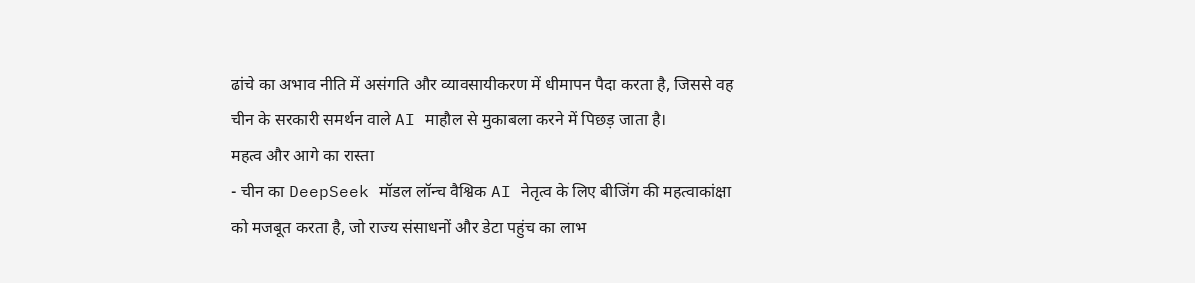ढांचे का अभाव नीति में असंगति और व्यावसायीकरण में धीमापन पैदा करता है, जिससे वह चीन के सरकारी समर्थन वाले AI माहौल से मुकाबला करने में पिछड़ जाता है।
महत्व और आगे का रास्ता
- चीन का DeepSeek मॉडल लॉन्च वैश्विक AI नेतृत्व के लिए बीजिंग की महत्वाकांक्षा को मजबूत करता है, जो राज्य संसाधनों और डेटा पहुंच का लाभ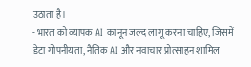उठाता है।
- भारत को व्यापक AI कानून जल्द लागू करना चाहिए, जिसमें डेटा गोपनीयता, नैतिक AI और नवाचार प्रोत्साहन शामिल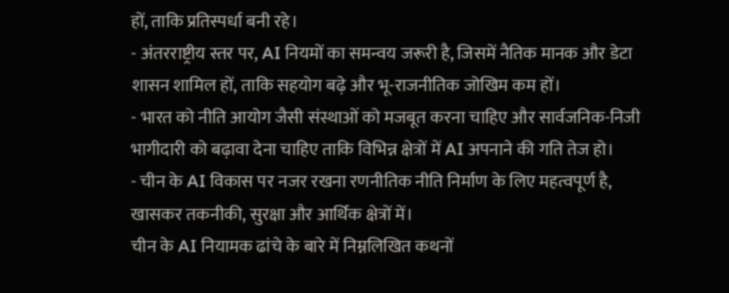हों, ताकि प्रतिस्पर्धा बनी रहे।
- अंतरराष्ट्रीय स्तर पर, AI नियमों का समन्वय जरूरी है, जिसमें नैतिक मानक और डेटा शासन शामिल हों, ताकि सहयोग बढ़े और भू-राजनीतिक जोखिम कम हों।
- भारत को नीति आयोग जैसी संस्थाओं को मजबूत करना चाहिए और सार्वजनिक-निजी भागीदारी को बढ़ावा देना चाहिए ताकि विभिन्न क्षेत्रों में AI अपनाने की गति तेज हो।
- चीन के AI विकास पर नजर रखना रणनीतिक नीति निर्माण के लिए महत्वपूर्ण है, खासकर तकनीकी, सुरक्षा और आर्थिक क्षेत्रों में।
चीन के AI नियामक ढांचे के बारे में निम्नलिखित कथनों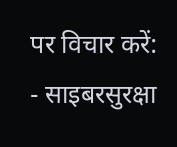पर विचार करें:
- साइबरसुरक्षा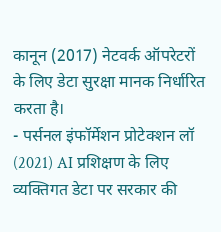कानून (2017) नेटवर्क ऑपरेटरों के लिए डेटा सुरक्षा मानक निर्धारित करता है।
- पर्सनल इंफॉर्मेशन प्रोटेक्शन लॉ (2021) AI प्रशिक्षण के लिए व्यक्तिगत डेटा पर सरकार की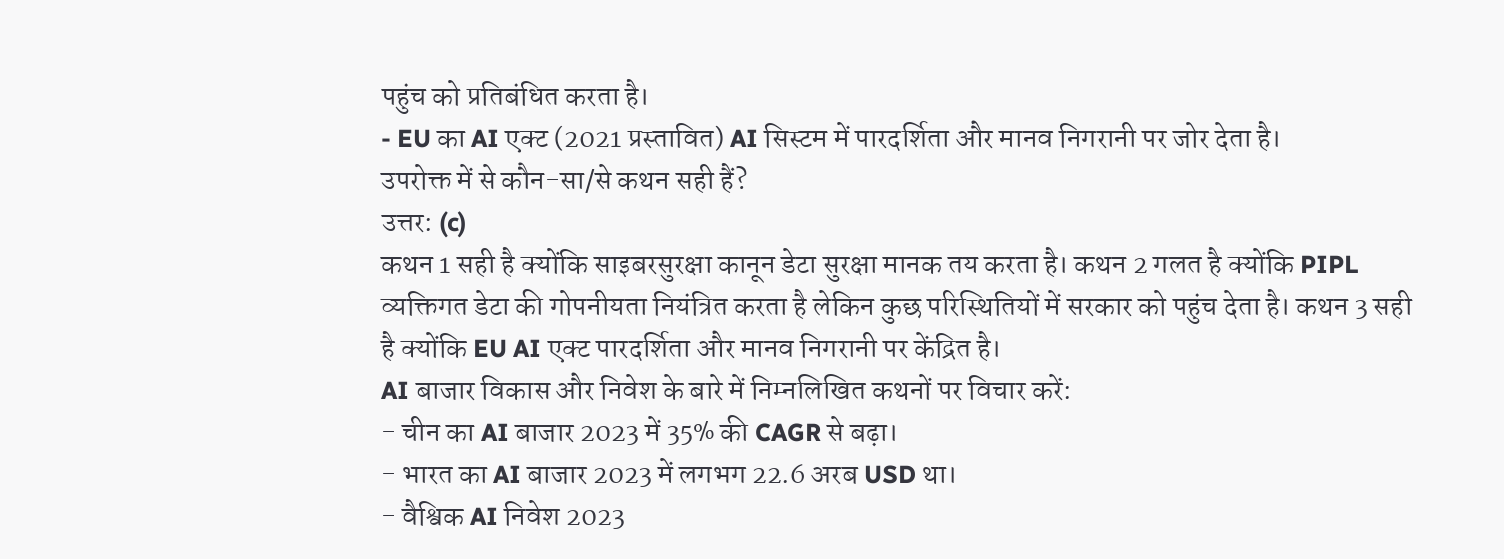पहुंच को प्रतिबंधित करता है।
- EU का AI एक्ट (2021 प्रस्तावित) AI सिस्टम में पारदर्शिता और मानव निगरानी पर जोर देता है।
उपरोक्त में से कौन-सा/से कथन सही हैं?
उत्तर: (c)
कथन 1 सही है क्योंकि साइबरसुरक्षा कानून डेटा सुरक्षा मानक तय करता है। कथन 2 गलत है क्योंकि PIPL व्यक्तिगत डेटा की गोपनीयता नियंत्रित करता है लेकिन कुछ परिस्थितियों में सरकार को पहुंच देता है। कथन 3 सही है क्योंकि EU AI एक्ट पारदर्शिता और मानव निगरानी पर केंद्रित है।
AI बाजार विकास और निवेश के बारे में निम्नलिखित कथनों पर विचार करें:
- चीन का AI बाजार 2023 में 35% की CAGR से बढ़ा।
- भारत का AI बाजार 2023 में लगभग 22.6 अरब USD था।
- वैश्विक AI निवेश 2023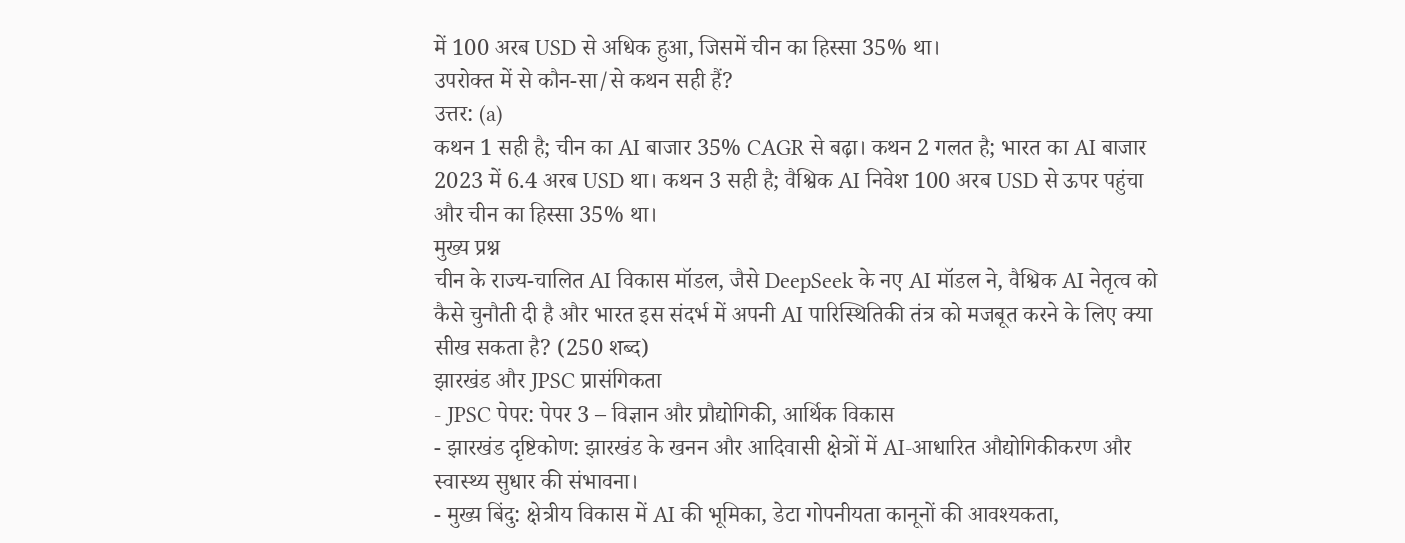में 100 अरब USD से अधिक हुआ, जिसमें चीन का हिस्सा 35% था।
उपरोक्त में से कौन-सा/से कथन सही हैं?
उत्तर: (a)
कथन 1 सही है; चीन का AI बाजार 35% CAGR से बढ़ा। कथन 2 गलत है; भारत का AI बाजार 2023 में 6.4 अरब USD था। कथन 3 सही है; वैश्विक AI निवेश 100 अरब USD से ऊपर पहुंचा और चीन का हिस्सा 35% था।
मुख्य प्रश्न
चीन के राज्य-चालित AI विकास मॉडल, जैसे DeepSeek के नए AI मॉडल ने, वैश्विक AI नेतृत्व को कैसे चुनौती दी है और भारत इस संदर्भ में अपनी AI पारिस्थितिकी तंत्र को मजबूत करने के लिए क्या सीख सकता है? (250 शब्द)
झारखंड और JPSC प्रासंगिकता
- JPSC पेपर: पेपर 3 – विज्ञान और प्रौद्योगिकी, आर्थिक विकास
- झारखंड दृष्टिकोण: झारखंड के खनन और आदिवासी क्षेत्रों में AI-आधारित औद्योगिकीकरण और स्वास्थ्य सुधार की संभावना।
- मुख्य बिंदु: क्षेत्रीय विकास में AI की भूमिका, डेटा गोपनीयता कानूनों की आवश्यकता,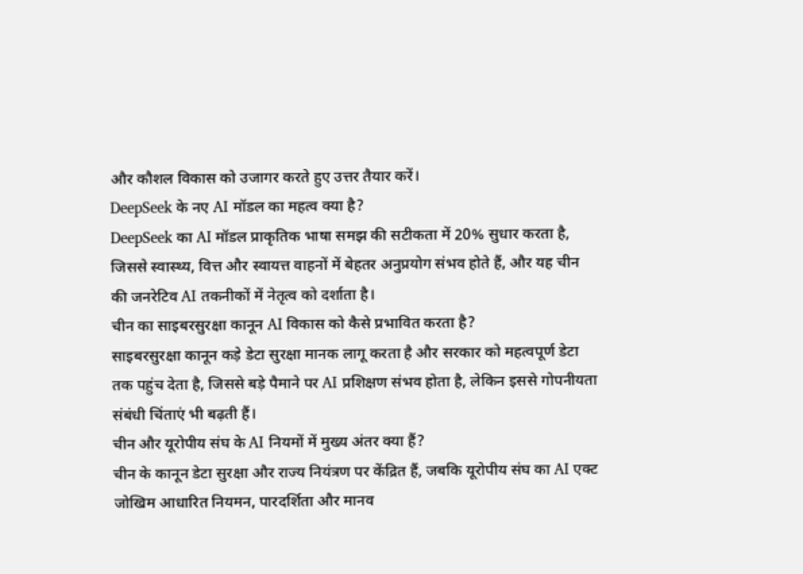और कौशल विकास को उजागर करते हुए उत्तर तैयार करें।
DeepSeek के नए AI मॉडल का महत्व क्या है?
DeepSeek का AI मॉडल प्राकृतिक भाषा समझ की सटीकता में 20% सुधार करता है, जिससे स्वास्थ्य, वित्त और स्वायत्त वाहनों में बेहतर अनुप्रयोग संभव होते हैं, और यह चीन की जनरेटिव AI तकनीकों में नेतृत्व को दर्शाता है।
चीन का साइबरसुरक्षा कानून AI विकास को कैसे प्रभावित करता है?
साइबरसुरक्षा कानून कड़े डेटा सुरक्षा मानक लागू करता है और सरकार को महत्वपूर्ण डेटा तक पहुंच देता है, जिससे बड़े पैमाने पर AI प्रशिक्षण संभव होता है, लेकिन इससे गोपनीयता संबंधी चिंताएं भी बढ़ती हैं।
चीन और यूरोपीय संघ के AI नियमों में मुख्य अंतर क्या हैं?
चीन के कानून डेटा सुरक्षा और राज्य नियंत्रण पर केंद्रित हैं, जबकि यूरोपीय संघ का AI एक्ट जोखिम आधारित नियमन, पारदर्शिता और मानव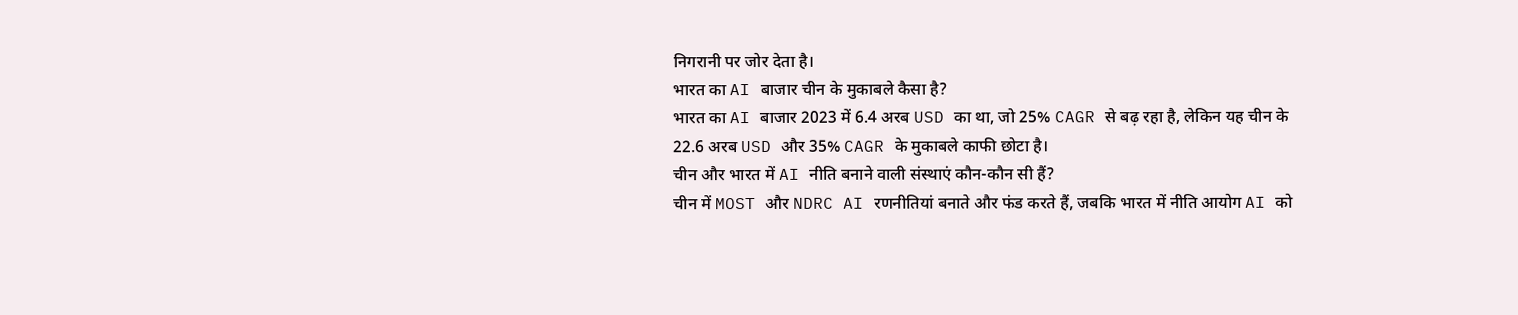निगरानी पर जोर देता है।
भारत का AI बाजार चीन के मुकाबले कैसा है?
भारत का AI बाजार 2023 में 6.4 अरब USD का था, जो 25% CAGR से बढ़ रहा है, लेकिन यह चीन के 22.6 अरब USD और 35% CAGR के मुकाबले काफी छोटा है।
चीन और भारत में AI नीति बनाने वाली संस्थाएं कौन-कौन सी हैं?
चीन में MOST और NDRC AI रणनीतियां बनाते और फंड करते हैं, जबकि भारत में नीति आयोग AI को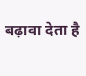बढ़ावा देता है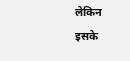लेकिन इसके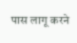पास लागू करने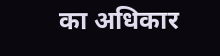का अधिकार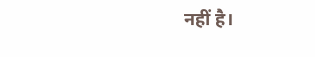नहीं है।